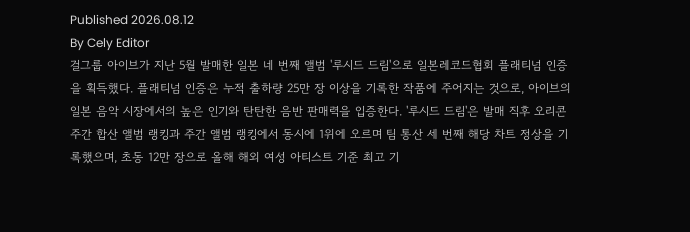Published 2026.08.12
By Cely Editor
걸그룹 아이브가 지난 5월 발매한 일본 네 번째 앨범 '루시드 드림'으로 일본레코드협회 플래티넘 인증을 획득했다. 플래티넘 인증은 누적 출하량 25만 장 이상을 기록한 작품에 주어지는 것으로, 아이브의 일본 음악 시장에서의 높은 인기와 탄탄한 음반 판매력을 입증한다. '루시드 드림'은 발매 직후 오리콘 주간 합산 앨범 랭킹과 주간 앨범 랭킹에서 동시에 1위에 오르며 팀 통산 세 번째 해당 차트 정상을 기록했으며, 초동 12만 장으로 올해 해외 여성 아티스트 기준 최고 기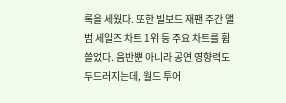록을 세웠다. 또한 빌보드 재팬 주간 앨범 세일즈 차트 1위 등 주요 차트를 휩쓸었다. 음반뿐 아니라 공연 영향력도 두드러지는데, 월드 투어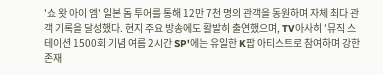'쇼 왓 아이 엠' 일본 돔 투어를 통해 12만 7천 명의 관객을 동원하며 자체 최다 관객 기록을 달성했다. 현지 주요 방송에도 활발히 출연했으며, TV아사히 '뮤직 스테이션 1500회 기념 여름 2시간 SP'에는 유일한 K팝 아티스트로 참여하며 강한 존재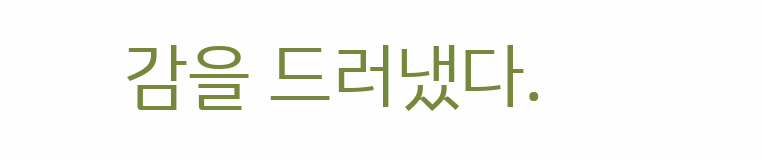감을 드러냈다.